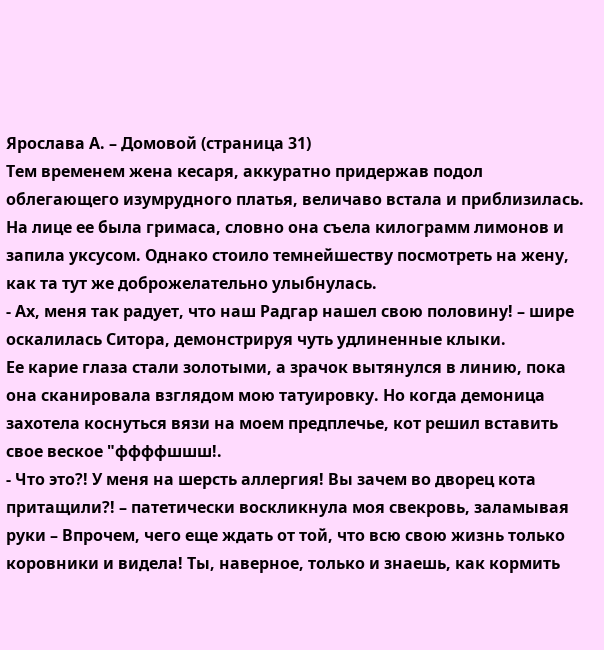Ярослава А. – Домовой (страница 31)
Тем временем жена кесаря, аккуратно придержав подол облегающего изумрудного платья, величаво встала и приблизилась. На лице ее была гримаса, словно она съела килограмм лимонов и запила уксусом. Однако стоило темнейшеству посмотреть на жену, как та тут же доброжелательно улыбнулась.
- Ах, меня так радует, что наш Радгар нашел свою половину! – шире оскалилась Ситора, демонстрируя чуть удлиненные клыки.
Ее карие глаза стали золотыми, а зрачок вытянулся в линию, пока она сканировала взглядом мою татуировку. Но когда демоница захотела коснуться вязи на моем предплечье, кот решил вставить свое веское "ффффшшш!.
- Что это?! У меня на шерсть аллергия! Вы зачем во дворец кота притащили?! – патетически воскликнула моя свекровь, заламывая руки – Впрочем, чего еще ждать от той, что всю свою жизнь только коровники и видела! Ты, наверное, только и знаешь, как кормить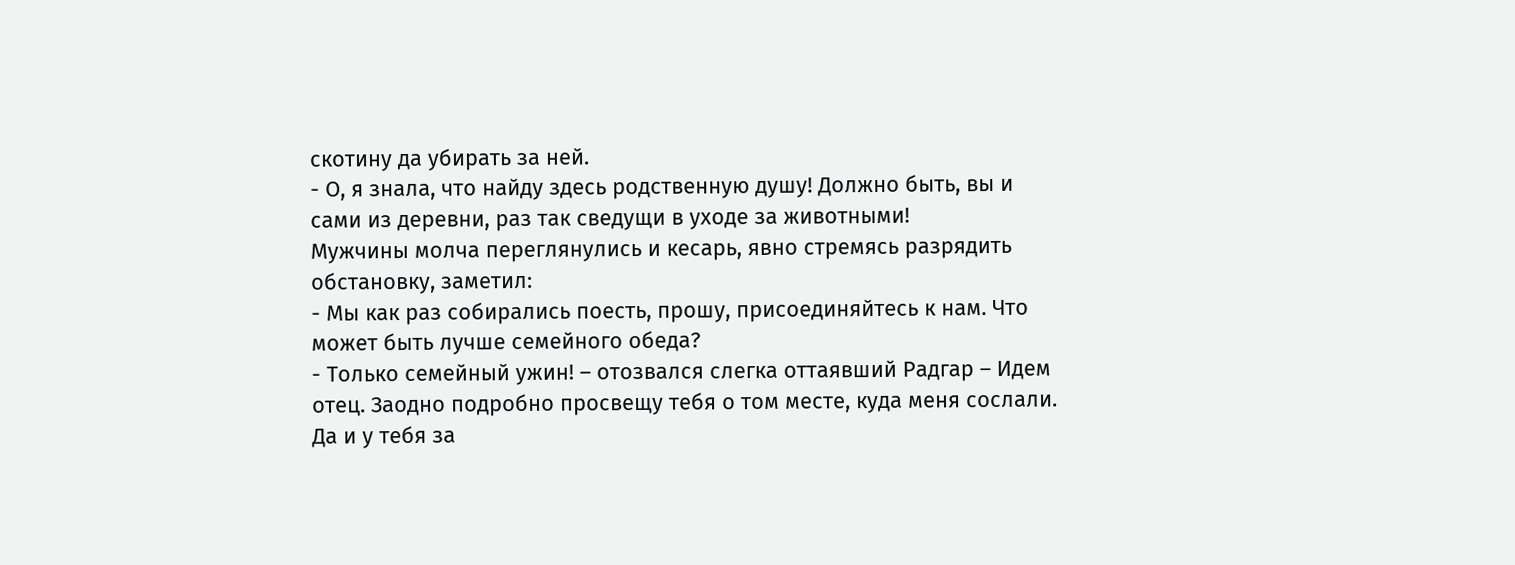скотину да убирать за ней.
- О, я знала, что найду здесь родственную душу! Должно быть, вы и сами из деревни, раз так сведущи в уходе за животными!
Мужчины молча переглянулись и кесарь, явно стремясь разрядить обстановку, заметил:
- Мы как раз собирались поесть, прошу, присоединяйтесь к нам. Что может быть лучше семейного обеда?
- Только семейный ужин! – отозвался слегка оттаявший Радгар – Идем отец. Заодно подробно просвещу тебя о том месте, куда меня сослали. Да и у тебя за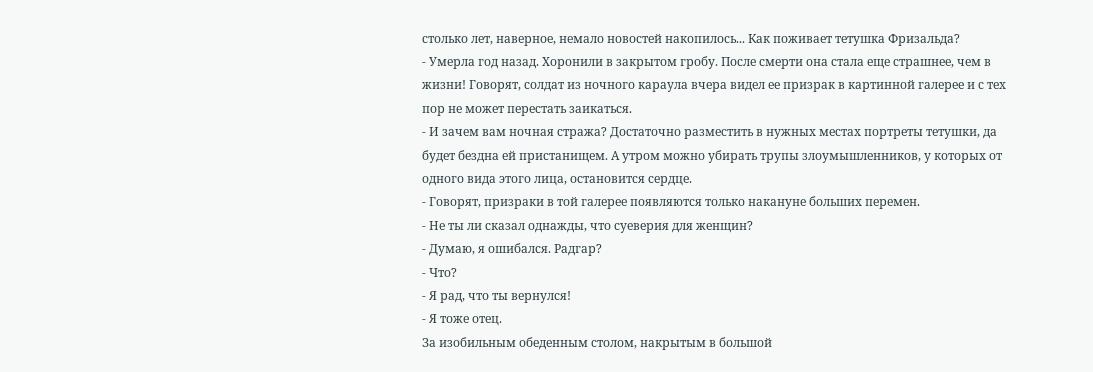столько лет, наверное, немало новостей накопилось... Как поживает тетушка Фризальда?
- Умерла год назад. Хоронили в закрытом гробу. После смерти она стала еще страшнее, чем в жизни! Говорят, солдат из ночного караула вчера видел ее призрак в картинной галерее и с тех пор не может перестать заикаться.
- И зачем вам ночная стража? Достаточно разместить в нужных местах портреты тетушки, да будет бездна ей пристанищем. А утром можно убирать трупы злоумышленников, у которых от одного вида этого лица, остановится сердце.
- Говорят, призраки в той галерее появляются только накануне больших перемен.
- Не ты ли сказал однажды, что суеверия для женщин?
- Думаю, я ошибался. Радгар?
- Что?
- Я рад, что ты вернулся!
- Я тоже отец.
За изобильным обеденным столом, накрытым в большой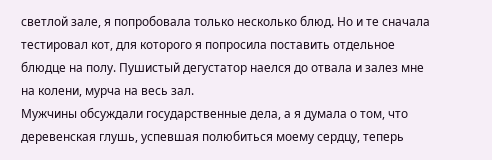светлой зале, я попробовала только несколько блюд. Но и те сначала тестировал кот, для которого я попросила поставить отдельное блюдце на полу. Пушистый дегустатор наелся до отвала и залез мне на колени, мурча на весь зал.
Мужчины обсуждали государственные дела, а я думала о том, что деревенская глушь, успевшая полюбиться моему сердцу, теперь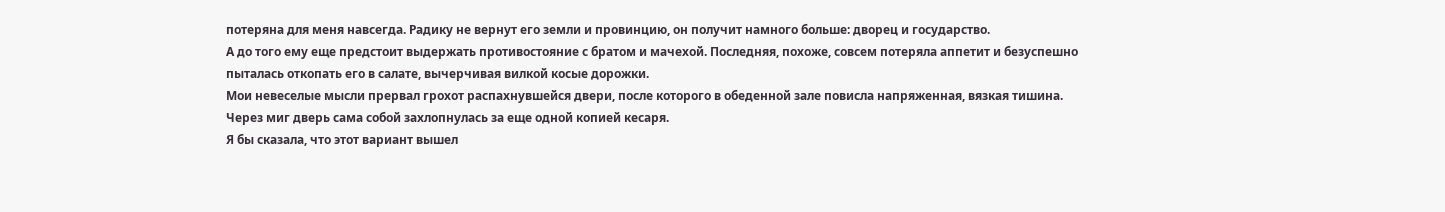потеряна для меня навсегда. Радику не вернут его земли и провинцию, он получит намного больше: дворец и государство.
А до того ему еще предстоит выдержать противостояние с братом и мачехой. Последняя, похоже, совсем потеряла аппетит и безуспешно пыталась откопать его в салате, вычерчивая вилкой косые дорожки.
Мои невеселые мысли прервал грохот распахнувшейся двери, после которого в обеденной зале повисла напряженная, вязкая тишина. Через миг дверь сама собой захлопнулась за еще одной копией кесаря.
Я бы сказала, что этот вариант вышел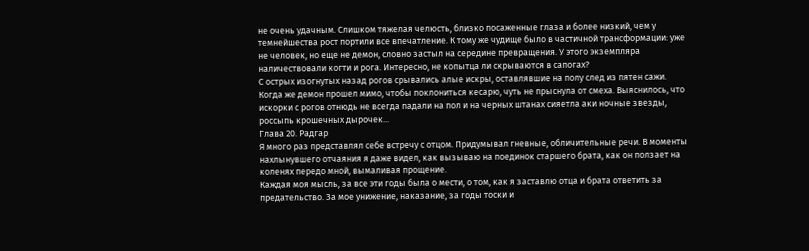не очень удачным. Слишком тяжелая челюсть, близко посаженные глаза и более низкий, чем у темнейшества рост портили все впечатление. К тому же чудище было в частичной трансформации: уже не человек, но еще не демон, словно застыл на середине превращения. У этого экземпляра наличествовали когти и рога. Интересно, не копытца ли скрываются в сапогах?
С острых изогнутых назад рогов срывались алые искры, оставлявшие на полу след из пятен сажи. Когда же демон прошел мимо, чтобы поклониться кесарю, чуть не прыснула от смеха. Выяснилось, что искорки с рогов отнюдь не всегда падали на пол и на черных штанах сияетла аки ночные звезды, россыпь крошечных дырочек...
Глава 20. Радгар
Я много раз представлял себе встречу с отцом. Придумывал гневные, обличительные речи. В моменты нахлынувшего отчаяния я даже видел, как вызываю на поединок старшего брата, как он ползает на коленях передо мной, вымаливая прощение.
Каждая моя мысль, за все эти годы была о мести, о том, как я заставлю отца и брата ответить за предательство. За мое унижение, наказание, за годы тоски и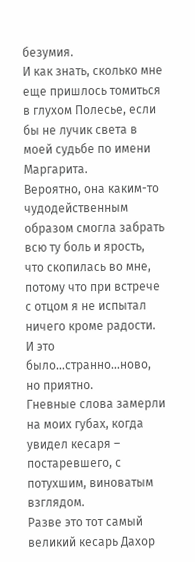безумия.
И как знать, сколько мне еще пришлось томиться в глухом Полесье, если бы не лучик света в моей судьбе по имени Маргарита.
Вероятно, она каким-то чудодейственным образом смогла забрать всю ту боль и ярость, что скопилась во мне, потому что при встрече с отцом я не испытал ничего кроме радости.
И это было…странно…ново, но приятно.
Гневные слова замерли на моих губах, когда увидел кесаря – постаревшего, с потухшим, виноватым взглядом.
Разве это тот самый великий кесарь Дахор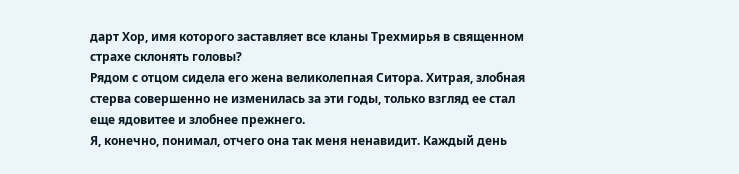дарт Хор, имя которого заставляет все кланы Трехмирья в священном страхе склонять головы?
Рядом с отцом сидела его жена великолепная Ситора. Хитрая, злобная стерва совершенно не изменилась за эти годы, только взгляд ее стал еще ядовитее и злобнее прежнего.
Я, конечно, понимал, отчего она так меня ненавидит. Каждый день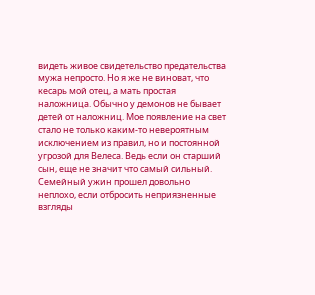видеть живое свидетельство предательства мужа непросто. Но я же не виноват, что кесарь мой отец, а мать простая наложница. Обычно у демонов не бывает детей от наложниц. Мое появление на свет стало не только каким-то невероятным исключением из правил, но и постоянной угрозой для Велеса. Ведь если он старший сын, еще не значит что самый сильный.
Семейный ужин прошел довольно неплохо, если отбросить неприязненные взгляды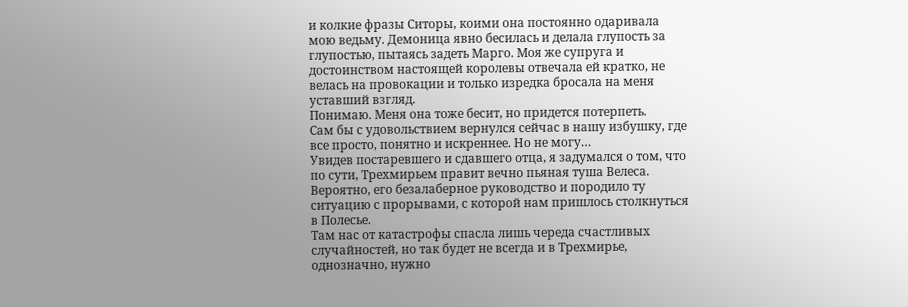и колкие фразы Ситоры, коими она постоянно одаривала мою ведьму. Демоница явно бесилась и делала глупость за глупостью, пытаясь задеть Марго. Моя же супруга и достоинством настоящей королевы отвечала ей кратко, не велась на провокации и только изредка бросала на меня уставший взгляд.
Понимаю. Меня она тоже бесит, но придется потерпеть.
Сам бы с удовольствием вернулся сейчас в нашу избушку, где все просто, понятно и искреннее. Но не могу…
Увидев постаревшего и сдавшего отца, я задумался о том, что по сути, Трехмирьем правит вечно пьяная туша Велеса. Вероятно, его безалаберное руководство и породило ту ситуацию с прорывами, с которой нам пришлось столкнуться в Полесье.
Там нас от катастрофы спасла лишь череда счастливых случайностей, но так будет не всегда и в Трехмирье, однозначно, нужно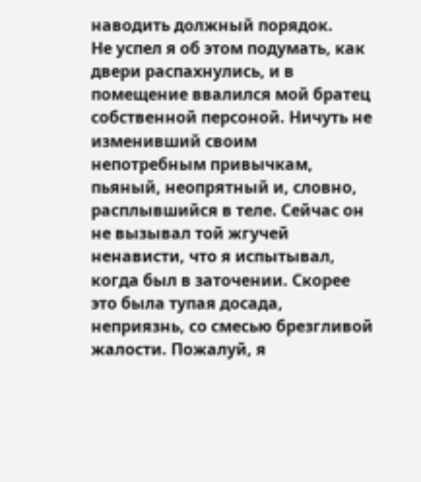наводить должный порядок.
Не успел я об этом подумать, как двери распахнулись, и в помещение ввалился мой братец собственной персоной. Ничуть не изменивший своим непотребным привычкам, пьяный, неопрятный и, словно, расплывшийся в теле. Сейчас он не вызывал той жгучей ненависти, что я испытывал, когда был в заточении. Скорее это была тупая досада, неприязнь, со смесью брезгливой жалости. Пожалуй, я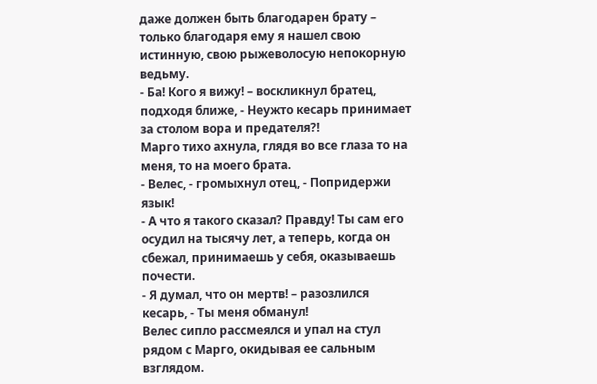даже должен быть благодарен брату – только благодаря ему я нашел свою истинную, свою рыжеволосую непокорную ведьму.
- Ба! Кого я вижу! – воскликнул братец, подходя ближе, - Неужто кесарь принимает за столом вора и предателя?!
Марго тихо ахнула, глядя во все глаза то на меня, то на моего брата.
- Велес, - громыхнул отец, - Попридержи язык!
- А что я такого сказал? Правду! Ты сам его осудил на тысячу лет, а теперь, когда он сбежал, принимаешь у себя, оказываешь почести.
- Я думал, что он мертв! – разозлился кесарь, - Ты меня обманул!
Велес сипло рассмеялся и упал на стул рядом с Марго, окидывая ее сальным взглядом.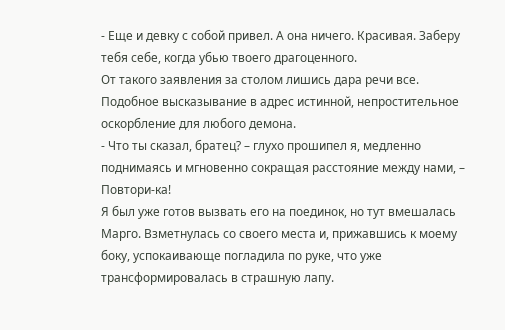- Еще и девку с собой привел. А она ничего. Красивая. Заберу тебя себе, когда убью твоего драгоценного.
От такого заявления за столом лишись дара речи все.
Подобное высказывание в адрес истинной, непростительное оскорбление для любого демона.
- Что ты сказал, братец? – глухо прошипел я, медленно поднимаясь и мгновенно сокращая расстояние между нами, – Повтори-ка!
Я был уже готов вызвать его на поединок, но тут вмешалась Марго. Взметнулась со своего места и, прижавшись к моему боку, успокаивающе погладила по руке, что уже трансформировалась в страшную лапу.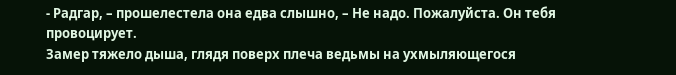- Радгар, – прошелестела она едва слышно, – Не надо. Пожалуйста. Он тебя провоцирует.
Замер тяжело дыша, глядя поверх плеча ведьмы на ухмыляющегося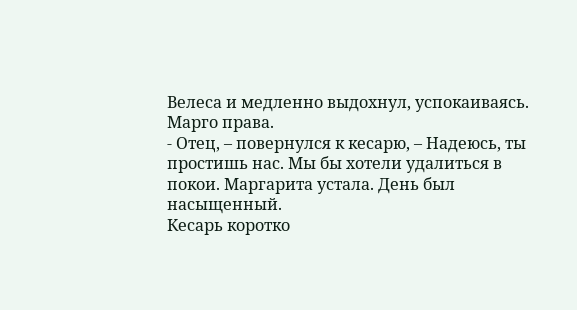Велеса и медленно выдохнул, успокаиваясь.
Марго права.
- Отец, – повернулся к кесарю, – Надеюсь, ты простишь нас. Мы бы хотели удалиться в покои. Маргарита устала. День был насыщенный.
Кесарь коротко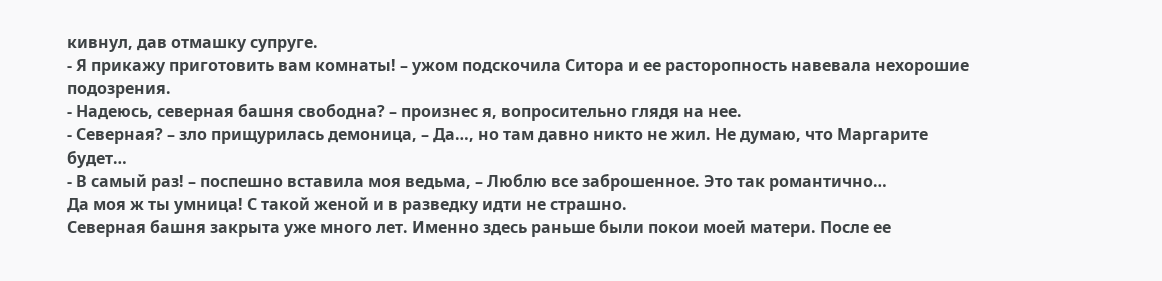кивнул, дав отмашку супруге.
- Я прикажу приготовить вам комнаты! – ужом подскочила Ситора и ее расторопность навевала нехорошие подозрения.
- Надеюсь, северная башня свободна? – произнес я, вопросительно глядя на нее.
- Северная? – зло прищурилась демоница, – Да…, но там давно никто не жил. Не думаю, что Маргарите будет…
- В самый раз! – поспешно вставила моя ведьма, – Люблю все заброшенное. Это так романтично…
Да моя ж ты умница! С такой женой и в разведку идти не страшно.
Северная башня закрыта уже много лет. Именно здесь раньше были покои моей матери. После ее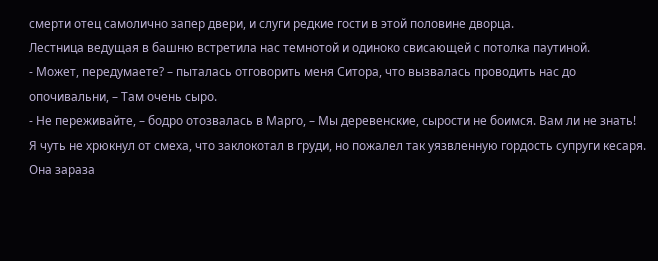смерти отец самолично запер двери, и слуги редкие гости в этой половине дворца.
Лестница ведущая в башню встретила нас темнотой и одиноко свисающей с потолка паутиной.
- Может, передумаете? – пыталась отговорить меня Ситора, что вызвалась проводить нас до опочивальни, – Там очень сыро.
- Не переживайте, – бодро отозвалась в Марго, – Мы деревенские, сырости не боимся. Вам ли не знать!
Я чуть не хрюкнул от смеха, что заклокотал в груди, но пожалел так уязвленную гордость супруги кесаря. Она зараза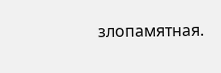злопамятная.